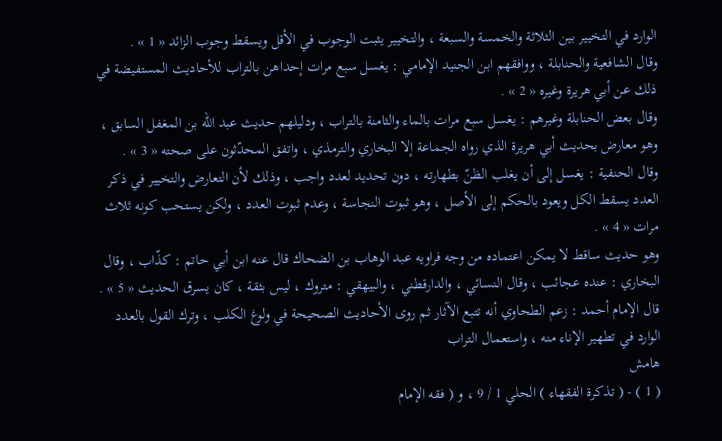الوارد في التخيير بين الثلاثة والخمسة والسبعة ، والتخيير يثبت الوجوب في الأقل ويسقط وجوب الزائد « 1 » .
وقال الشافعية والحنابلة ، ووافقهم ابن الجنيد الإمامي : يغسل سبع مرات إحداهن بالتراب للأحاديث المستفيضة في ذلك عن أبي هريرة وغيره « 2 » .
وقال بعض الحنابلة وغيرهم : يغسل سبع مرات بالماء والثامنة بالتراب ، ودليلهم حديث عبد اللّه بن المغفل السابق ، وهو معارض بحديث أبي هريرة الذي رواه الجماعة إلا البخاري والترمذي ، واتفق المحدّثون على صحته « 3 » .
وقال الحنفية : يغسل إلى أن يغلب الظنّ بطهارته ، دون تحديد لعدد واجب ، وذلك لأن التعارض والتخيير في ذكر العدد يسقط الكل ويعود بالحكم إلى الأصل ، وهو ثبوت النجاسة ، وعدم ثبوت العدد ، ولكن يستحب كونه ثلاث مرات « 4 » .
وهو حديث ساقط لا يمكن اعتماده من وجه فراويه عبد الوهاب بن الضحاك قال عنه ابن أبي حاتم : كذّاب ، وقال البخاري : عنده عجائب ، وقال النسائي ، والدارقطني ، والبيهقي : متروك ، ليس بثقة ، كان يسرق الحديث « 5 » .
قال الإمام أحمد : زعم الطحاوي أنه تتبع الآثار ثم روى الأحاديث الصحيحة في ولوغ الكلب ، وترك القول بالعدد الوارد في تطهير الإناء منه ، واستعمال التراب
هامش
( 1 ) - ( تذكرة الفقهاء ) الحلي 1 / 9 ، و ( فقه الإمام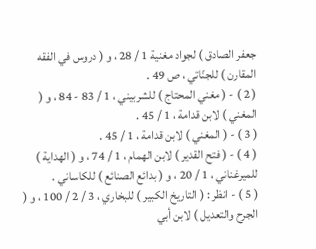جعفر الصادق ) لجواد مغنية 1 / 28 ، و ( دروس في الفقه المقارن ) للجنّاتي ، ص 49 .
( 2 ) - ( مغني المحتاج ) للشربيني ، 1 / 83 - 84 ، و ( المغني ) لابن قدامة ، 1 / 45 .
( 3 ) - ( المغني ) لابن قدامة ، 1 / 45 .
( 4 ) - ( فتح القدير ) لابن الهمام ، 1 / 74 ، و ( الهداية ) للميرغناني ، 1 / 20 ، و ( بدائع الصنائع ) للكاساني .
( 5 ) - انظر : ( التاريخ الكبير ) للبخاري ، 3 / 2 / 100 ، و ( الجرح والتعديل ) لابن أبي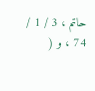حاتم ، 3 / 1 / 74 ، و (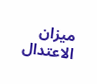ميزان الاعتدال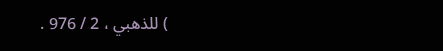) للذهبي ، 2 / 976 .